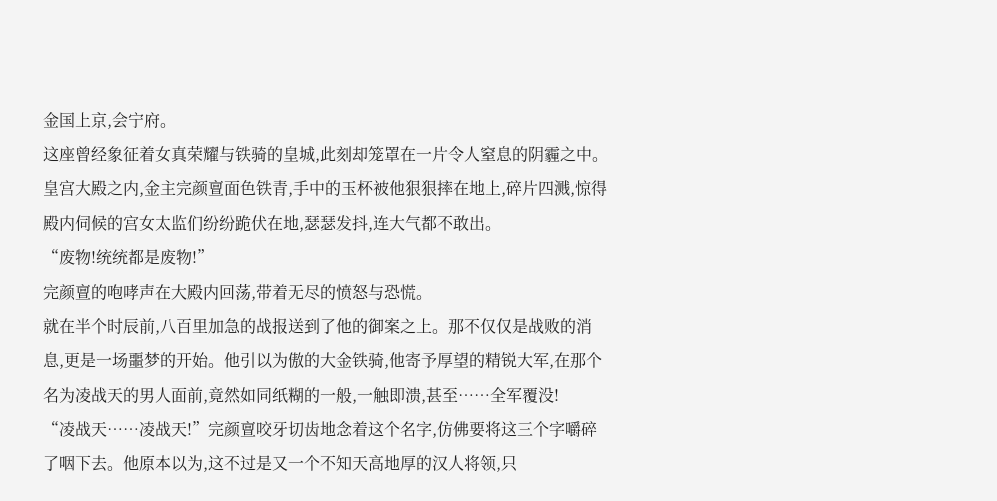金国上京,会宁府。
这座曾经象征着女真荣耀与铁骑的皇城,此刻却笼罩在一片令人窒息的阴霾之中。皇宫大殿之内,金主完颜亶面色铁青,手中的玉杯被他狠狠摔在地上,碎片四溅,惊得殿内伺候的宫女太监们纷纷跪伏在地,瑟瑟发抖,连大气都不敢出。
“废物!统统都是废物!”
完颜亶的咆哮声在大殿内回荡,带着无尽的愤怒与恐慌。
就在半个时辰前,八百里加急的战报送到了他的御案之上。那不仅仅是战败的消息,更是一场噩梦的开始。他引以为傲的大金铁骑,他寄予厚望的精锐大军,在那个名为凌战天的男人面前,竟然如同纸糊的一般,一触即溃,甚至……全军覆没!
“凌战天……凌战天!”完颜亶咬牙切齿地念着这个名字,仿佛要将这三个字嚼碎了咽下去。他原本以为,这不过是又一个不知天高地厚的汉人将领,只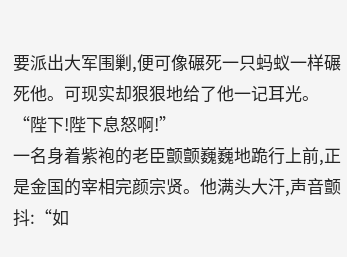要派出大军围剿,便可像碾死一只蚂蚁一样碾死他。可现实却狠狠地给了他一记耳光。
“陛下!陛下息怒啊!”
一名身着紫袍的老臣颤颤巍巍地跪行上前,正是金国的宰相完颜宗贤。他满头大汗,声音颤抖:“如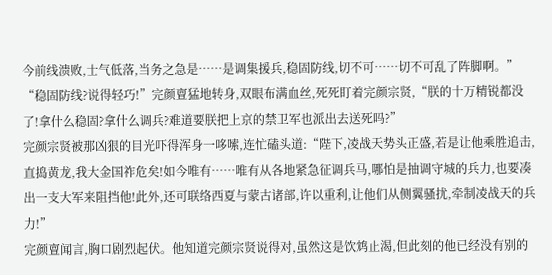今前线溃败,士气低落,当务之急是……是调集援兵,稳固防线,切不可……切不可乱了阵脚啊。”
“稳固防线?说得轻巧!”完颜亶猛地转身,双眼布满血丝,死死盯着完颜宗贤,“朕的十万精锐都没了!拿什么稳固?拿什么调兵?难道要朕把上京的禁卫军也派出去送死吗?”
完颜宗贤被那凶狠的目光吓得浑身一哆嗦,连忙磕头道:“陛下,凌战天势头正盛,若是让他乘胜追击,直捣黄龙,我大金国祚危矣!如今唯有……唯有从各地紧急征调兵马,哪怕是抽调守城的兵力,也要凑出一支大军来阻挡他!此外,还可联络西夏与蒙古诸部,许以重利,让他们从侧翼骚扰,牵制凌战天的兵力!”
完颜亶闻言,胸口剧烈起伏。他知道完颜宗贤说得对,虽然这是饮鸩止渴,但此刻的他已经没有别的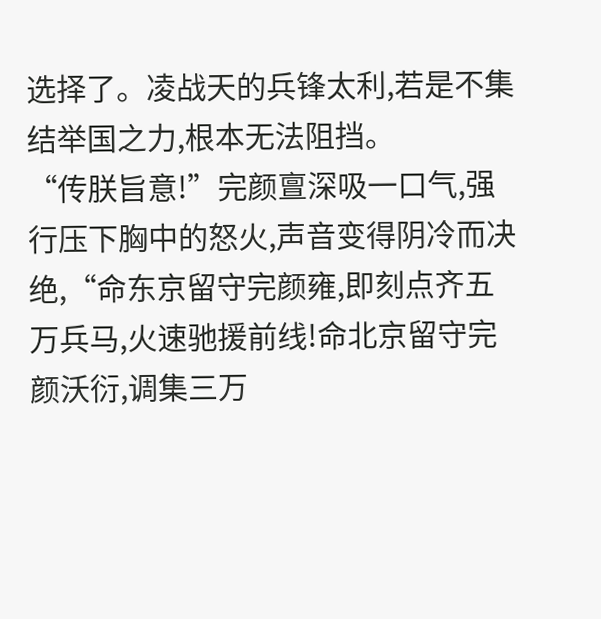选择了。凌战天的兵锋太利,若是不集结举国之力,根本无法阻挡。
“传朕旨意!”完颜亶深吸一口气,强行压下胸中的怒火,声音变得阴冷而决绝,“命东京留守完颜雍,即刻点齐五万兵马,火速驰援前线!命北京留守完颜沃衍,调集三万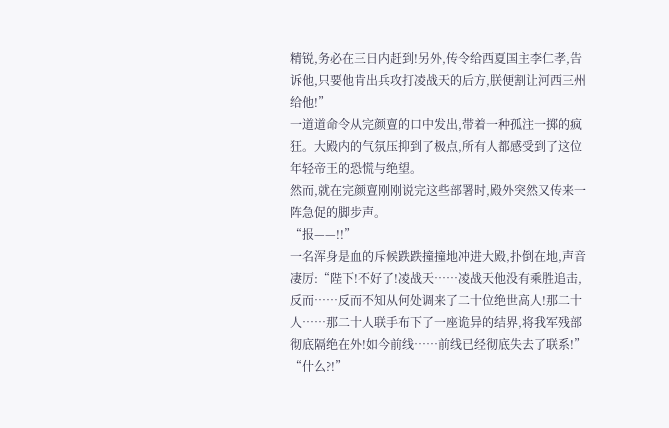精锐,务必在三日内赶到!另外,传令给西夏国主李仁孝,告诉他,只要他肯出兵攻打凌战天的后方,朕便割让河西三州给他!”
一道道命令从完颜亶的口中发出,带着一种孤注一掷的疯狂。大殿内的气氛压抑到了极点,所有人都感受到了这位年轻帝王的恐慌与绝望。
然而,就在完颜亶刚刚说完这些部署时,殿外突然又传来一阵急促的脚步声。
“报——!!”
一名浑身是血的斥候跌跌撞撞地冲进大殿,扑倒在地,声音凄厉:“陛下!不好了!凌战天……凌战天他没有乘胜追击,反而……反而不知从何处调来了二十位绝世高人!那二十人……那二十人联手布下了一座诡异的结界,将我军残部彻底隔绝在外!如今前线……前线已经彻底失去了联系!”
“什么?!”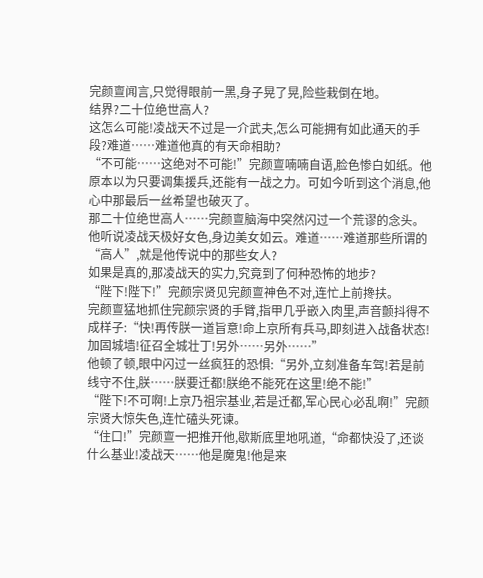完颜亶闻言,只觉得眼前一黑,身子晃了晃,险些栽倒在地。
结界?二十位绝世高人?
这怎么可能!凌战天不过是一介武夫,怎么可能拥有如此通天的手段?难道……难道他真的有天命相助?
“不可能……这绝对不可能!”完颜亶喃喃自语,脸色惨白如纸。他原本以为只要调集援兵,还能有一战之力。可如今听到这个消息,他心中那最后一丝希望也破灭了。
那二十位绝世高人……完颜亶脑海中突然闪过一个荒谬的念头。他听说凌战天极好女色,身边美女如云。难道……难道那些所谓的“高人”,就是他传说中的那些女人?
如果是真的,那凌战天的实力,究竟到了何种恐怖的地步?
“陛下!陛下!”完颜宗贤见完颜亶神色不对,连忙上前搀扶。
完颜亶猛地抓住完颜宗贤的手臂,指甲几乎嵌入肉里,声音颤抖得不成样子:“快!再传朕一道旨意!命上京所有兵马,即刻进入战备状态!加固城墙!征召全城壮丁!另外……另外……”
他顿了顿,眼中闪过一丝疯狂的恐惧:“另外,立刻准备车驾!若是前线守不住,朕……朕要迁都!朕绝不能死在这里!绝不能!”
“陛下!不可啊!上京乃祖宗基业,若是迁都,军心民心必乱啊!”完颜宗贤大惊失色,连忙磕头死谏。
“住口!”完颜亶一把推开他,歇斯底里地吼道,“命都快没了,还谈什么基业!凌战天……他是魔鬼!他是来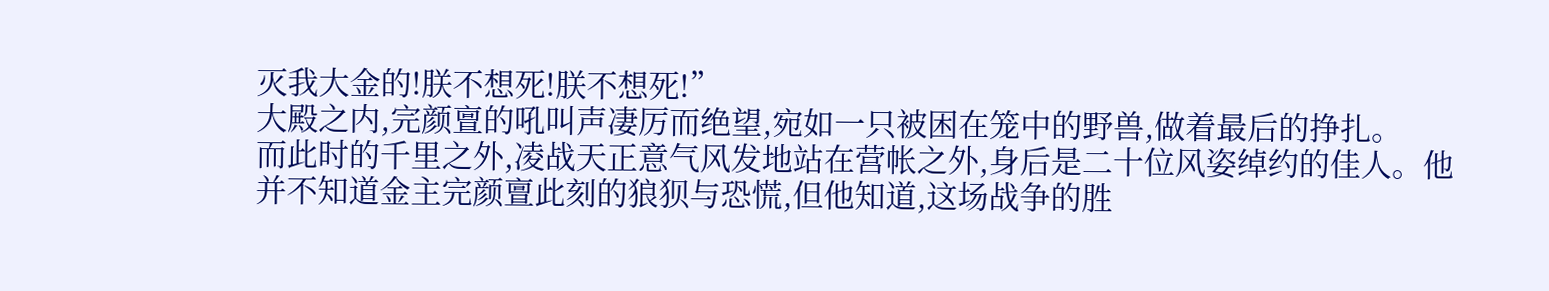灭我大金的!朕不想死!朕不想死!”
大殿之内,完颜亶的吼叫声凄厉而绝望,宛如一只被困在笼中的野兽,做着最后的挣扎。
而此时的千里之外,凌战天正意气风发地站在营帐之外,身后是二十位风姿绰约的佳人。他并不知道金主完颜亶此刻的狼狈与恐慌,但他知道,这场战争的胜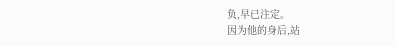负,早已注定。
因为他的身后,站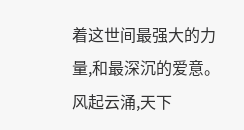着这世间最强大的力量,和最深沉的爱意。
风起云涌,天下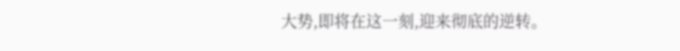大势,即将在这一刻,迎来彻底的逆转。